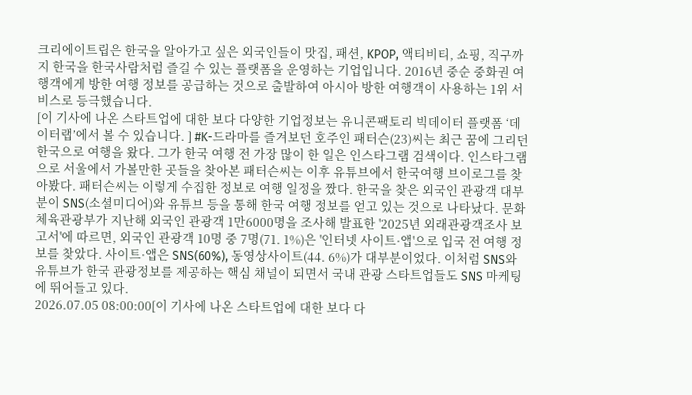크리에이트립은 한국을 알아가고 싶은 외국인들이 맛집, 패션, KPOP, 액티비티, 쇼핑, 직구까지 한국을 한국사람처럼 즐길 수 있는 플랫폼을 운영하는 기업입니다. 2016년 중순 중화권 여행객에게 방한 여행 정보를 공급하는 것으로 출발하여 아시아 방한 여행객이 사용하는 1위 서비스로 등극했습니다.
[이 기사에 나온 스타트업에 대한 보다 다양한 기업정보는 유니콘팩토리 빅데이터 플랫폼 ‘데이터랩’에서 볼 수 있습니다. ] #K-드라마를 즐겨보던 호주인 패터슨(23)씨는 최근 꿈에 그리던 한국으로 여행을 왔다. 그가 한국 여행 전 가장 많이 한 일은 인스타그램 검색이다. 인스타그램으로 서울에서 가볼만한 곳들을 찾아본 패터슨씨는 이후 유튜브에서 한국여행 브이로그를 찾아봤다. 패터슨씨는 이렇게 수집한 정보로 여행 일정을 짰다. 한국을 찾은 외국인 관광객 대부분이 SNS(소셜미디어)와 유튜브 등을 통해 한국 여행 정보를 얻고 있는 것으로 나타났다. 문화체육관광부가 지난해 외국인 관광객 1만6000명을 조사해 발표한 '2025년 외래관광객조사 보고서'에 따르면, 외국인 관광객 10명 중 7명(71. 1%)은 '인터넷 사이트·앱'으로 입국 전 여행 정보를 찾았다. 사이트·앱은 SNS(60%), 동영상사이트(44. 6%)가 대부분이었다. 이처럼 SNS와 유튜브가 한국 관광정보를 제공하는 핵심 채널이 되면서 국내 관광 스타트업들도 SNS 마케팅에 뛰어들고 있다.
2026.07.05 08:00:00[이 기사에 나온 스타트업에 대한 보다 다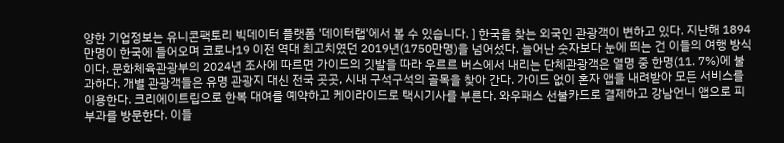양한 기업정보는 유니콘팩토리 빅데이터 플랫폼 '데이터랩'에서 볼 수 있습니다. ] 한국을 찾는 외국인 관광객이 변하고 있다. 지난해 1894만명이 한국에 들어오며 코로나19 이전 역대 최고치였던 2019년(1750만명)을 넘어섰다. 늘어난 숫자보다 눈에 띄는 건 이들의 여행 방식이다. 문화체육관광부의 2024년 조사에 따르면 가이드의 깃발을 따라 우르르 버스에서 내리는 단체관광객은 열명 중 한명(11. 7%)에 불과하다. 개별 관광객들은 유명 관광지 대신 전국 곳곳, 시내 구석구석의 골목을 찾아 간다. 가이드 없이 혼자 앱을 내려받아 모든 서비스를 이용한다. 크리에이트립으로 한복 대여를 예약하고 케이라이드로 택시기사를 부른다. 와우패스 선불카드로 결제하고 강남언니 앱으로 피부과를 방문한다. 이들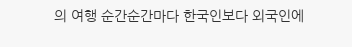의 여행 순간순간마다 한국인보다 외국인에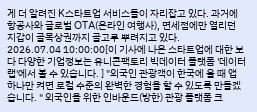게 더 알려진 K스타트업 서비스들이 자리잡고 있다. 과거에 항공사와 글로벌 OTA(온라인 여행사), 면세점에만 열리던 지갑이 골목상권까지 골고루 뿌려지고 있다.
2026.07.04 10:00:00[이 기사에 나온 스타트업에 대한 보다 다양한 기업정보는 유니콘팩토리 빅데이터 플랫폼 '데이터랩'에서 볼 수 있습니다. ] "외국인 관광객이 한국에 올 때 앱 하나만 켜면 로컬 수준의 완벽한 경험을 할 수 있도록 만들겠습니다. " 외국인을 위한 인바운드(방한) 관광 플랫폼 크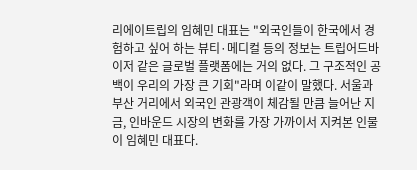리에이트립의 임혜민 대표는 "외국인들이 한국에서 경험하고 싶어 하는 뷰티·메디컬 등의 정보는 트립어드바이저 같은 글로벌 플랫폼에는 거의 없다. 그 구조적인 공백이 우리의 가장 큰 기회"라며 이같이 말했다. 서울과 부산 거리에서 외국인 관광객이 체감될 만큼 늘어난 지금, 인바운드 시장의 변화를 가장 가까이서 지켜본 인물이 임혜민 대표다.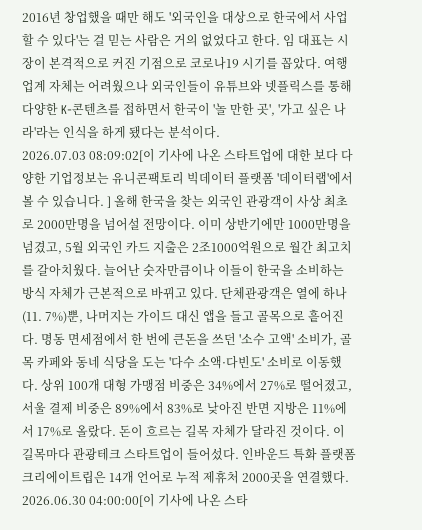2016년 창업했을 때만 해도 '외국인을 대상으로 한국에서 사업할 수 있다'는 걸 믿는 사람은 거의 없었다고 한다. 임 대표는 시장이 본격적으로 커진 기점으로 코로나19 시기를 꼽았다. 여행업계 자체는 어려웠으나 외국인들이 유튜브와 넷플릭스를 통해 다양한 K-콘텐츠를 접하면서 한국이 '놀 만한 곳', '가고 싶은 나라'라는 인식을 하게 됐다는 분석이다.
2026.07.03 08:09:02[이 기사에 나온 스타트업에 대한 보다 다양한 기업정보는 유니콘팩토리 빅데이터 플랫폼 '데이터랩'에서 볼 수 있습니다. ] 올해 한국을 찾는 외국인 관광객이 사상 최초로 2000만명을 넘어설 전망이다. 이미 상반기에만 1000만명을 넘겼고, 5월 외국인 카드 지출은 2조1000억원으로 월간 최고치를 갈아치웠다. 늘어난 숫자만큼이나 이들이 한국을 소비하는 방식 자체가 근본적으로 바뀌고 있다. 단체관광객은 열에 하나(11. 7%)뿐, 나머지는 가이드 대신 앱을 들고 골목으로 흩어진다. 명동 면세점에서 한 번에 큰돈을 쓰던 '소수 고액' 소비가, 골목 카페와 동네 식당을 도는 '다수 소액·다빈도' 소비로 이동했다. 상위 100개 대형 가맹점 비중은 34%에서 27%로 떨어졌고, 서울 결제 비중은 89%에서 83%로 낮아진 반면 지방은 11%에서 17%로 올랐다. 돈이 흐르는 길목 자체가 달라진 것이다. 이 길목마다 관광테크 스타트업이 들어섰다. 인바운드 특화 플랫폼 크리에이트립은 14개 언어로 누적 제휴처 2000곳을 연결했다.
2026.06.30 04:00:00[이 기사에 나온 스타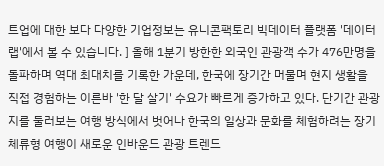트업에 대한 보다 다양한 기업정보는 유니콘팩토리 빅데이터 플랫폼 '데이터랩'에서 볼 수 있습니다. ] 올해 1분기 방한한 외국인 관광객 수가 476만명을 돌파하며 역대 최대치를 기록한 가운데, 한국에 장기간 머물며 현지 생활을 직접 경험하는 이른바 '한 달 살기' 수요가 빠르게 증가하고 있다. 단기간 관광지를 둘러보는 여행 방식에서 벗어나 한국의 일상과 문화를 체험하려는 장기 체류형 여행이 새로운 인바운드 관광 트렌드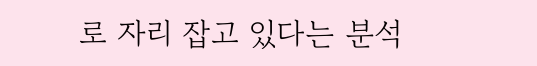로 자리 잡고 있다는 분석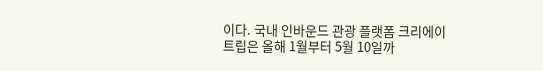이다. 국내 인바운드 관광 플랫폼 크리에이트립은 올해 1월부터 5월 10일까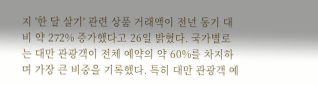지 '한 달 살기' 관련 상품 거래액이 전년 동기 대비 약 272% 증가했다고 26일 밝혔다. 국가별로는 대만 관광객이 전체 예약의 약 60%를 차지하며 가장 큰 비중을 기록했다. 특히 대만 관광객 예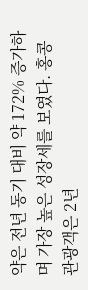약은 전년 동기 대비 약 172% 증가하며 가장 높은 성장세를 보였다. 홍콩 관광객은 2년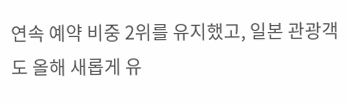연속 예약 비중 2위를 유지했고, 일본 관광객도 올해 새롭게 유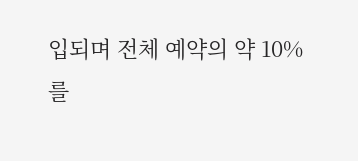입되며 전체 예약의 약 10%를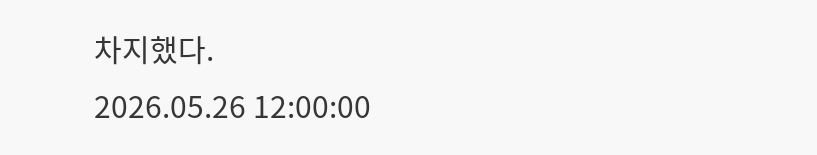차지했다.
2026.05.26 12:00:00